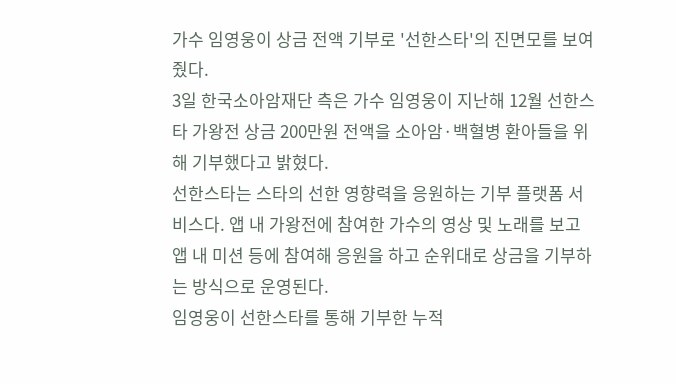가수 임영웅이 상금 전액 기부로 '선한스타'의 진면모를 보여줬다.
3일 한국소아암재단 측은 가수 임영웅이 지난해 12월 선한스타 가왕전 상금 200만원 전액을 소아암·백혈병 환아들을 위해 기부했다고 밝혔다.
선한스타는 스타의 선한 영향력을 응원하는 기부 플랫폼 서비스다. 앱 내 가왕전에 참여한 가수의 영상 및 노래를 보고 앱 내 미션 등에 참여해 응원을 하고 순위대로 상금을 기부하는 방식으로 운영된다.
임영웅이 선한스타를 통해 기부한 누적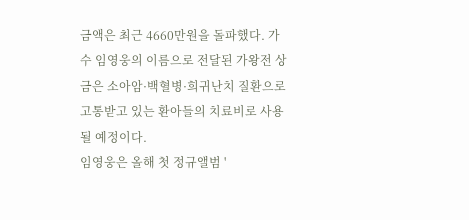금액은 최근 4660만원을 돌파했다. 가수 임영웅의 이름으로 전달된 가왕전 상금은 소아암·백혈병·희귀난치 질환으로 고통받고 있는 환아들의 치료비로 사용될 예정이다.
임영웅은 올해 첫 정규앨범 '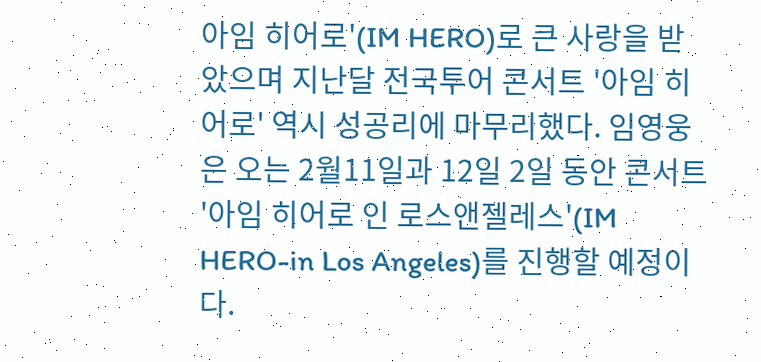아임 히어로'(IM HERO)로 큰 사랑을 받았으며 지난달 전국투어 콘서트 '아임 히어로' 역시 성공리에 마무리했다. 임영웅은 오는 2월11일과 12일 2일 동안 콘서트 '아임 히어로 인 로스앤젤레스'(IM HERO-in Los Angeles)를 진행할 예정이다.